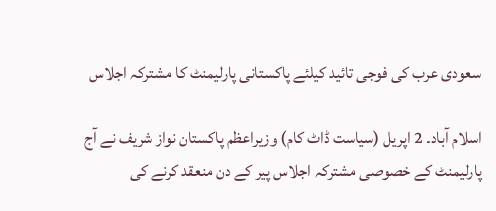سعودی عرب کی فوجی تائید کیلئے پاکستانی پارلیمنٹ کا مشترکہ اجلاس

اسلام آباد۔ 2 اپریل (سیاست ڈاٹ کام) وزیراعظم پاکستان نواز شریف نے آج پارلیمنٹ کے خصوصی مشترکہ اجلاس پیر کے دن منعقد کرنے کی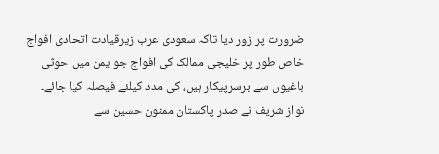ضرورت پر زور دیا تاکہ سعودی عرب زیرقیادت اتحادی افواج خاص طور پر خلیجی ممالک کی افواج جو یمن میں حوثی باغیوں سے برسرپیکار ہیں، کی مدد کیلئے فیصلہ کیا جائے۔ نواز شریف نے صدر پاکستان ممنون حسین سے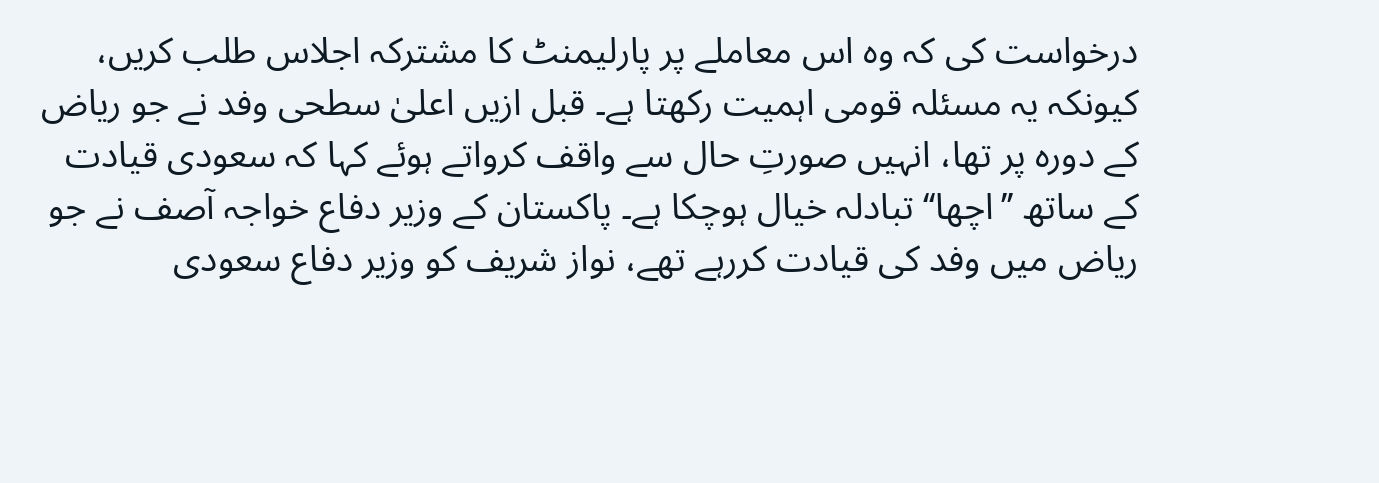درخواست کی کہ وہ اس معاملے پر پارلیمنٹ کا مشترکہ اجلاس طلب کریں، کیونکہ یہ مسئلہ قومی اہمیت رکھتا ہے۔ قبل ازیں اعلیٰ سطحی وفد نے جو ریاض کے دورہ پر تھا، انہیں صورتِ حال سے واقف کرواتے ہوئے کہا کہ سعودی قیادت کے ساتھ ’’اچھا‘‘ تبادلہ خیال ہوچکا ہے۔ پاکستان کے وزیر دفاع خواجہ آصف نے جو ریاض میں وفد کی قیادت کررہے تھے، نواز شریف کو وزیر دفاع سعودی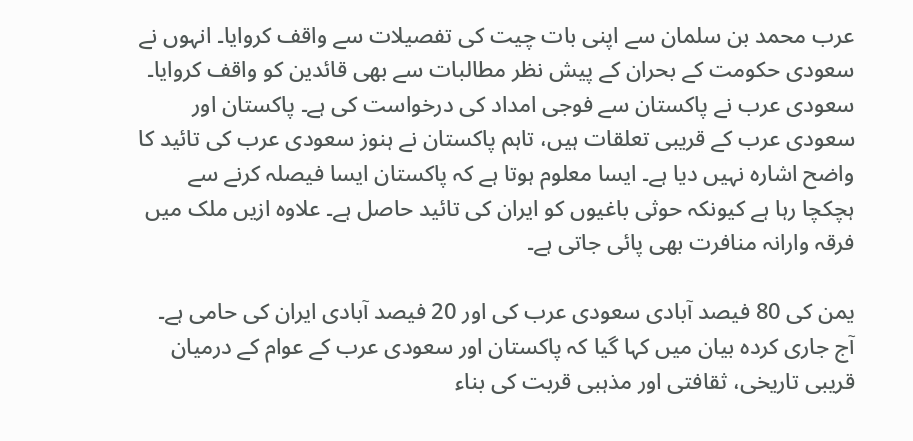عرب محمد بن سلمان سے اپنی بات چیت کی تفصیلات سے واقف کروایا۔ انہوں نے سعودی حکومت کے بحران کے پیش نظر مطالبات سے بھی قائدین کو واقف کروایا۔ سعودی عرب نے پاکستان سے فوجی امداد کی درخواست کی ہے۔ پاکستان اور سعودی عرب کے قریبی تعلقات ہیں، تاہم پاکستان نے ہنوز سعودی عرب کی تائید کا واضح اشارہ نہیں دیا ہے۔ ایسا معلوم ہوتا ہے کہ پاکستان ایسا فیصلہ کرنے سے ہچکچا رہا ہے کیونکہ حوثی باغیوں کو ایران کی تائید حاصل ہے۔ علاوہ ازیں ملک میں فرقہ وارانہ منافرت بھی پائی جاتی ہے۔

یمن کی 80 فیصد آبادی سعودی عرب کی اور 20 فیصد آبادی ایران کی حامی ہے۔ آج جاری کردہ بیان میں کہا گیا کہ پاکستان اور سعودی عرب کے عوام کے درمیان قریبی تاریخی، ثقافتی اور مذہبی قربت کی بناء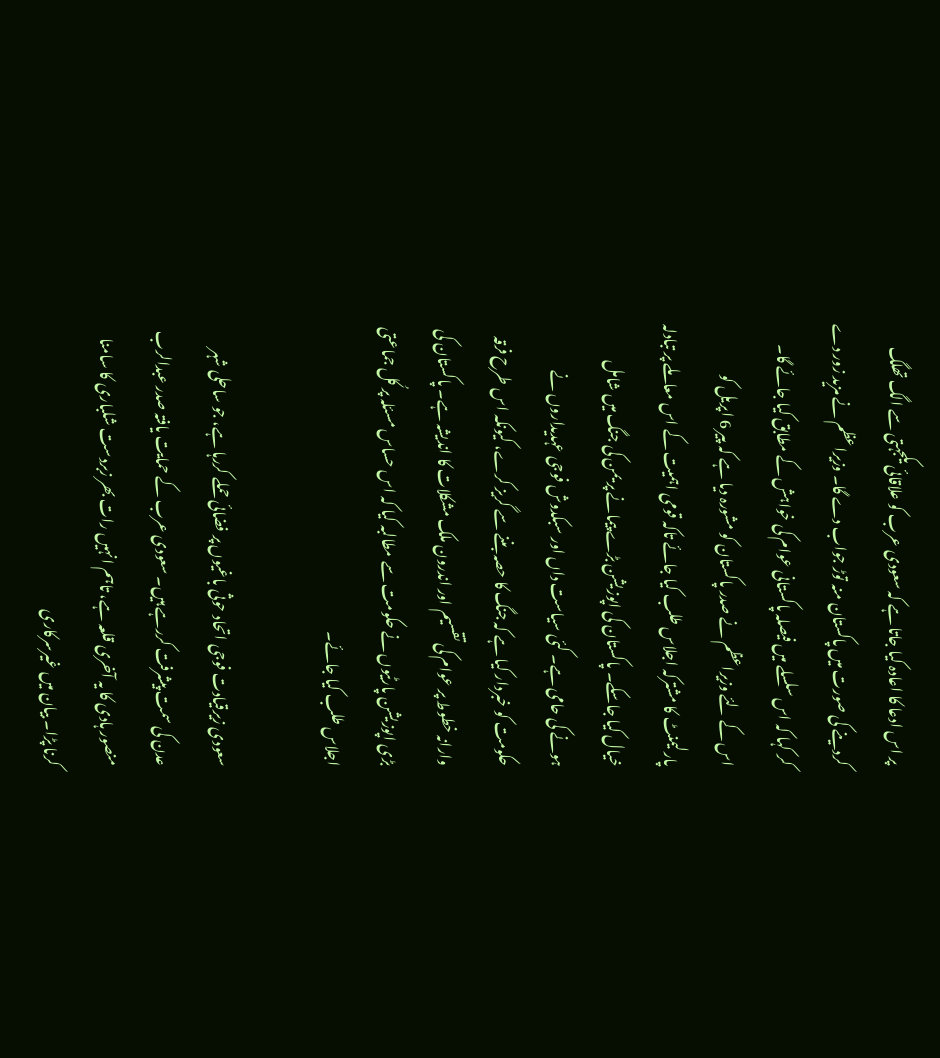پر اس ادعا کا اعادہ کیا جاتا ہے کہ سعودی عرب کو علاقائی یکجہتی سے الگ تھلگ کردینے کی صورت میں پاکستان منہ توڑ جواب دے گا۔ وزیراعظم نے مزید زور دے کر کہا کہ اس سلسلے میں فیصلہ پاکستانی عوام کی خواہش کے مطابق کیا جائے گا۔ اس کے لئے وزیراعظم نے صدر پاکستان کو مشورہ دیا ہے کہ پیر 6 اپریل کو پارلیمنٹ کا مشترکہ اجلاس طلب کیا جائے تاکہ قومی اہمیت کے اس معاملے پر تبادلہ خیال کیا جاسکے۔ پاکستان کی اپوزیشن بڑے پیمانے پر یمن کی جنگ میں شامل ہونے کی حامی ہے۔ کئی سیاست داں اور سبکدوش فوجی عہدیداروں نے حکومت کو خبردار کیا ہے کہ جنگ کا حصہ بننے سے گریز کرے، کیونکہ اس طرح فرقہ وارانہ خطوط پر عوام کی تقسیم اور اندرون ملک مشکلات کا اندیشہ ہے۔ پاکستان کی بڑی اپوزیشن پارٹیوں نے حکومت سے مطالبہ کیا کہ اس حساس مسئلہ پر کُل جماعتی اجلاس طلب کیا جائے۔

سعودی زیرقیادت فوجی اتحاد حوثی باغیوں پر فضائی حملے کررہا ہے، جو ساحلی شہر عدن کی سمت پیشرفت کررہے ہیں۔ سعودی عرب کے حمایت یافتہ صدر عبدالرب منصور ہادی کا یہ آخری قلعہ ہے، تاہم انہیں رات بھر زبردست شلباری کا سامنا کرنا پڑا۔ بیان میں غیرسرکاری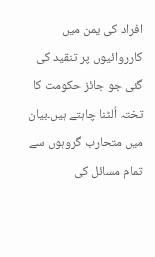افراد کی یمن میں کارروائیوں پر تنقید کی گئی جو جائز حکومت کا تختہ اُلٹنا چاہتے ہیں۔بیان میں متحارب گروہوں سے تمام مسائل کی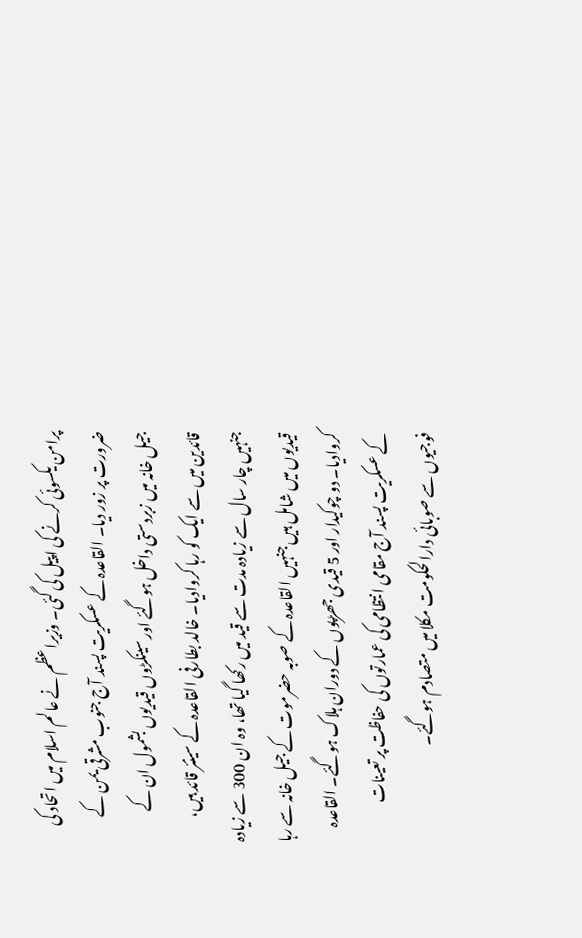پرامن یکسوئی کرنے کی اپیل کی گئی۔ وزیراعظم نے عالم اسلام میں اتحاد کی ضرورت پر زور دیا۔ القاعدہ کے عسکریت پسند آج جنوب مشرقی یمن کے جیل خانہ میں زبردستی داخل ہوگئے اور سینکڑوں قیدیوں بشمول ان کے قائدین میں سے ایک کو رہا کروادیا۔ خالد بطارفی القاعدہ کے سینئر قائد ہیں، جنہیں چار سال سے زیادہ مدت سے قید میں رکھا گیا تھا، وہ ان 300 سے زیادہ قیدیوں میں شامل ہیں جنہیں القاعدہ کے صوبہ حضرموت کے جیل خانہ سے رہا کروادیا۔ دو چوکیدار اور 5 قیدی جھڑپوں کے دوران ہلاک ہوگئے۔ القاعدہ کے عسکریت پسند آج مقامی انتظامی کی عمارتوں کی حفاظت پر تعینات فوجیوں سے صوبائی دارالحکومت مکلا میں متصادم ہوگئے۔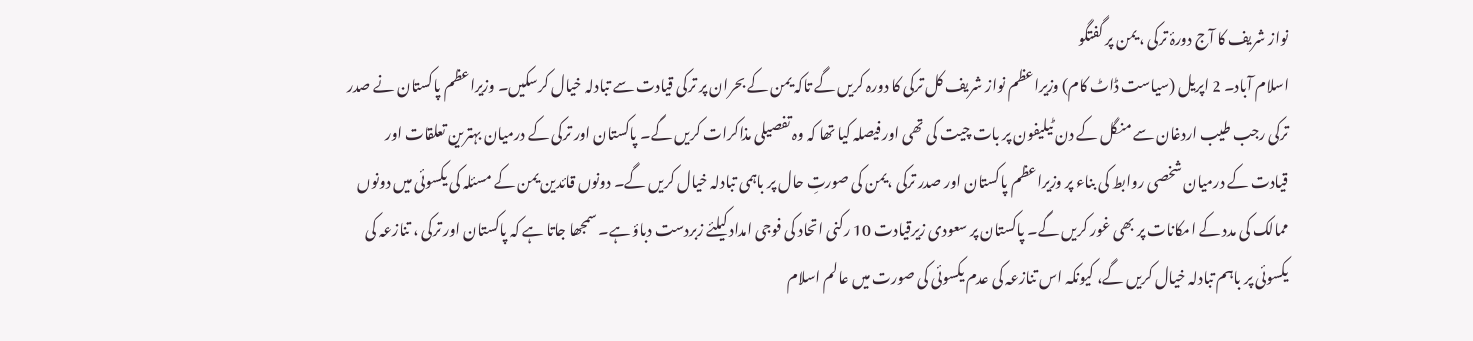نواز شریف کا آج دورۂ ترکی ، یمن پر گفتگو
اسلام آباد۔ 2 اپریل (سیاست ڈاٹ کام) وزیراعظم نواز شریف کل ترکی کا دورہ کریں گے تاکہ یمن کے بحران پر ترکی قیادت سے تبادلہ خیال کرسکیں۔ وزیراعظم پاکستان نے صدر ترکی رجب طیب اردغان سے منگل کے دن ٹیلیفون پر بات چیت کی تھی اور فیصلہ کیا تھا کہ وہ تفصیلی مذاکرات کریں گے۔ پاکستان اور ترکی کے درمیان بہترین تعلقات اور قیادت کے درمیان شخصی روابط کی بناء پر وزیراعظم پاکستان اور صدر ترکی ،یمن کی صورتِ حال پر باہمی تبادلہ خیال کریں گے۔ دونوں قائدین یمن کے مسئلہ کی یکسوئی میں دونوں ممالک کی مدد کے امکانات پر بھی غور کریں گے۔ پاکستان پر سعودی زیرقیادت 10 رکنی اتحاد کی فوجی امداد کیلئے زبردست دباؤ ہے۔ سمجھا جاتا ہے کہ پاکستان اور ترکی ، تنازعہ کی یکسوئی پر باہم تبادلہ خیال کریں گے، کیونکہ اس تنازعہ کی عدم یکسوئی کی صورت میں عالم اسلام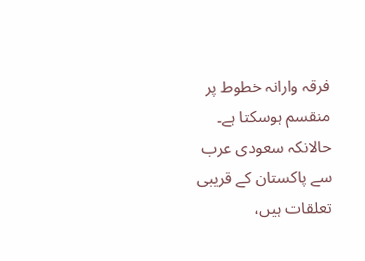فرقہ وارانہ خطوط پر منقسم ہوسکتا ہے۔ حالانکہ سعودی عرب سے پاکستان کے قریبی تعلقات ہیں،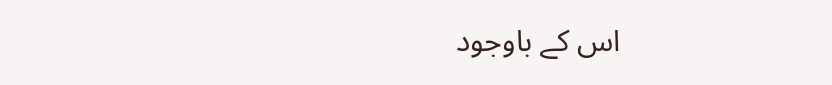اس کے باوجود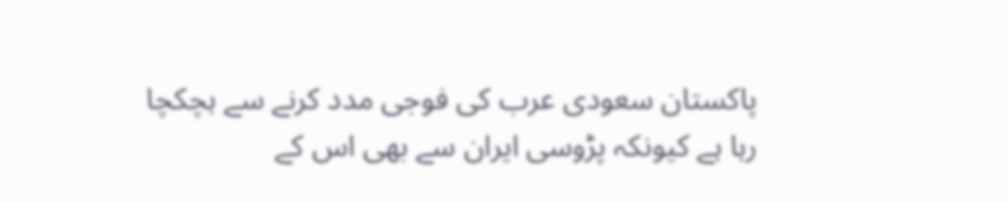پاکستان سعودی عرب کی فوجی مدد کرنے سے ہچکچا رہا ہے کیونکہ پڑوسی ایران سے بھی اس کے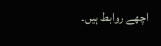اچھے روابط ہیں۔